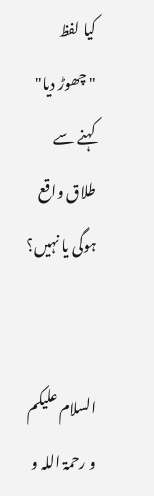کیا لفظ "چھوڑ دیا" کہنے سے طلاق واقع ہوگی یا نہیں؟


السلام علیکم و رحمۃ اللہ و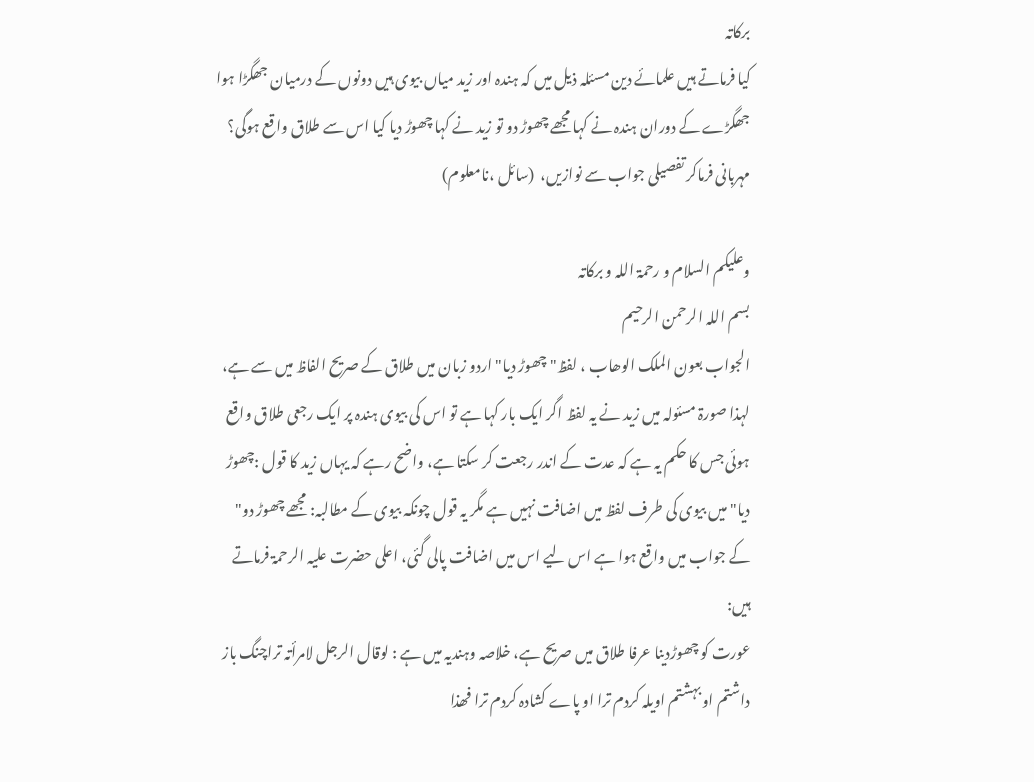برکاتہ
کیا فرماتے ہیں علمائے دین مسئلہ ذیل میں کہ ہندہ اور زید میاں بیوی ہیں دونوں کے درمیان جھگڑا ہوا جھگڑے کے دوران ہندہ نے کہا مجھے چھوڑ دو تو زید نے کہا چھوڑ دیا کیا اس سے طلاق واقع ہوگی؟  مہربانی فرماکر تفصیلی جواب سے نوازیں،  (سائل ،نامعلوم)

وعلیکم السلام و رحمۃ اللہ و برکاتہ
بسم اللہ الرحمن الرحیم
الجواب بعون الملک الوھاب ، لفظ"چھوڑ دیا" اردو زبان میں طلاق کے صریح الفاظ میں سے ہے، لہذا صورۃ مسئولہ میں زید نے یہ لفظ اگر ایک بار کہا ہے تو اس کی بیوی ہندہ پر ایک رجعی طلاق واقع ہوئی جس کا حکم یہ ہے کہ عدت کے اندر رجعت کر سکتا ہے، واضح رہے کہ یہاں زید کا قول :چھوڑ دیا" میں بیوی کی طرف لفظ میں اضافت نہیں ہے مگر یہ قول چونکہ بیوی کے مطالبہ: مجھے چھوڑ دو" کے جواب میں واقع ہوا ہے اس لیے اس میں اضافت پالی گئی، اعلی حضرت علیہ الرحمۃ فرماتے ہیں:
عورت کو چھوڑدینا عرفا طلاق میں صریح ہے، خلاصہ وہندیہ میں ہے : لوقال الرجل لامرأتہ تراچنگ باز داشتم او بہشتم اویلہ کردم ترا او پاے کشادہ کردم ترا فھذا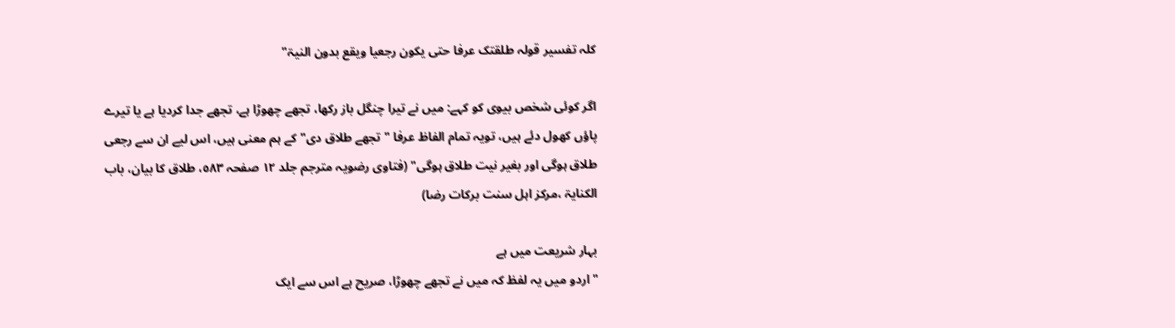کلہ تفسیر قولہ طلقتک عرفا حتی یکون رجعیا ویقع بدون النیۃ"

اگر کوئی شخص بیوی کو کہے: میں نے تیرا چنگل باز رکھا، تجھے چھوڑا ہے، تجھے جدا کردیا ہے یا تیرے پاؤں کھول دئے ہیں، تویہ تمام الفاظ عرفا " تجھے طلاق دی" کے ہم معنی ہیں، اس لیے ان سے رجعی طلاق ہوگی اور بغیر نیت طلاق ہوگی" (فتاوی رضویہ مترجم جلد ١٢ صفحہ ٥٨٣، طلاق کا بیان، باب الکنایۃ ،مرکز اہل سنت برکات رضا)

بہار شریعت میں ہے
" اردو میں یہ لفظ کہ میں نے تجھے چھوڑا، صریح ہے اس سے ایک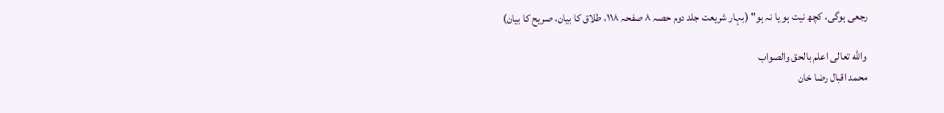رجعی ہوگی، کچھ نیت ہو یا نہ ہو" (بہار شریعت جلد دوم حصہ ٨ صفحہ ١١٨، طلاق کا بیان، صریح کا بیان)

والله تعالى اعلم بالحق والصواب
محمد اقبال رضا خان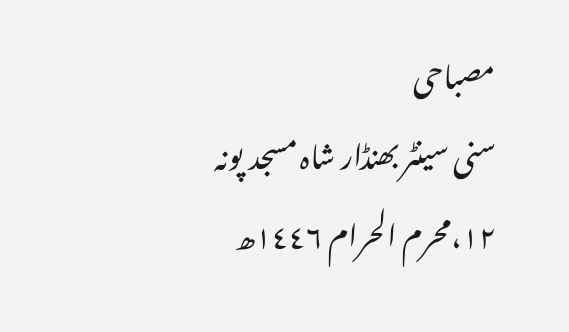مصباحی
سنی سینٹر بھنڈار شاہ مسجد پونہ
١٢،محرم الحرام ١٤٤٦ھ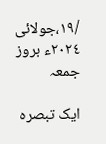/١٩،جولائی ٢٠٢٤ء بروز جمعہ

ایک تبصرہ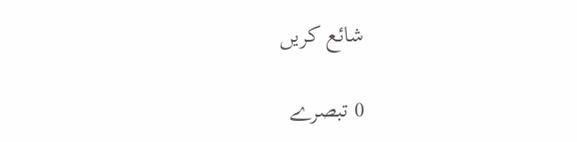شائع کریں

0 تبصرے